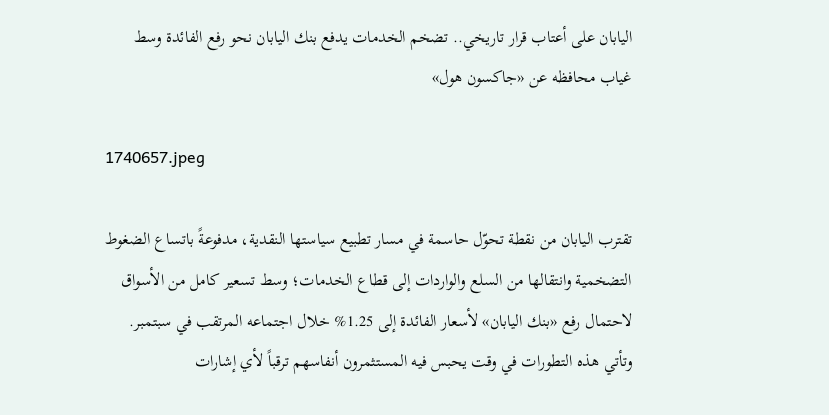اليابان على أعتاب قرار تاريخي.. تضخم الخدمات يدفع بنك اليابان نحو رفع الفائدة وسط غياب محافظه عن «جاكسون هول»

1740657.jpeg

تقترب اليابان من نقطة تحوّل حاسمة في مسار تطبيع سياستها النقدية، مدفوعةً باتساع الضغوط التضخمية وانتقالها من السلع والواردات إلى قطاع الخدمات؛ وسط تسعير كامل من الأسواق لاحتمال رفع «بنك اليابان» لأسعار الفائدة إلى 1.25% خلال اجتماعه المرتقب في سبتمبر.
وتأتي هذه التطورات في وقت يحبس فيه المستثمرون أنفاسهم ترقباً لأي إشارات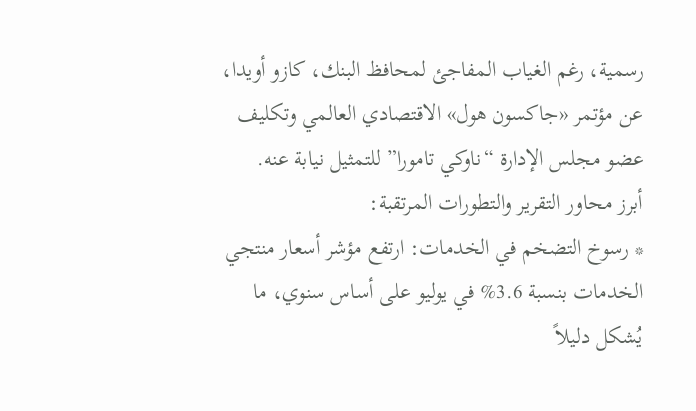رسمية، رغم الغياب المفاجئ لمحافظ البنك، كازو أويدا، عن مؤتمر «جاكسون هول» الاقتصادي العالمي وتكليف عضو مجلس الإدارة “ناوكي تامورا” للتمثيل نيابة عنه.
أبرز محاور التقرير والتطورات المرتقبة:
* رسوخ التضخم في الخدمات: ارتفع مؤشر أسعار منتجي الخدمات بنسبة 3.6% في يوليو على أساس سنوي، ما يُشكل دليلاً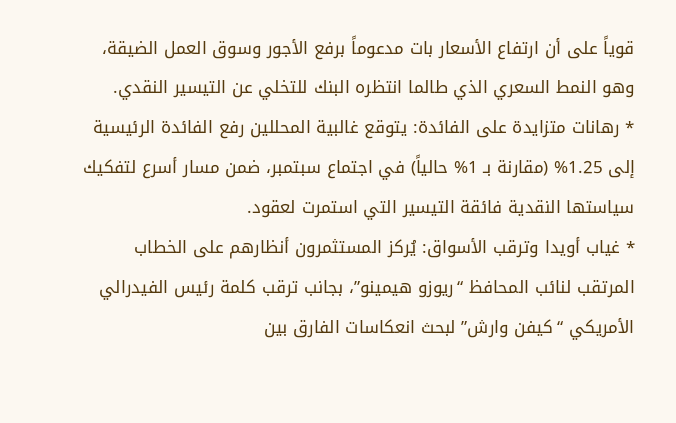قوياً على أن ارتفاع الأسعار بات مدعوماً برفع الأجور وسوق العمل الضيقة، وهو النمط السعري الذي طالما انتظره البنك للتخلي عن التيسير النقدي.
* رهانات متزايدة على الفائدة: يتوقع غالبية المحللين رفع الفائدة الرئيسية إلى 1.25% (مقارنة بـ 1% حالياً) في اجتماع سبتمبر، ضمن مسار أسرع لتفكيك سياستها النقدية فائقة التيسير التي استمرت لعقود.
* غياب أويدا وترقب الأسواق: يُركز المستثمرون أنظارهم على الخطاب المرتقب لنائب المحافظ “ريوزو هيمينو”، بجانب ترقب كلمة رئيس الفيدرالي الأمريكي “كيفن وارش” لبحث انعكاسات الفارق بين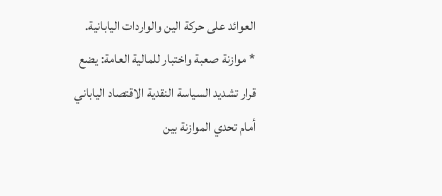العوائد على حركة الين والواردات اليابانية.
* موازنة صعبة واختبار للمالية العامة: يضع قرار تشديد السياسة النقدية الاقتصاد الياباني أمام تحدي الموازنة بين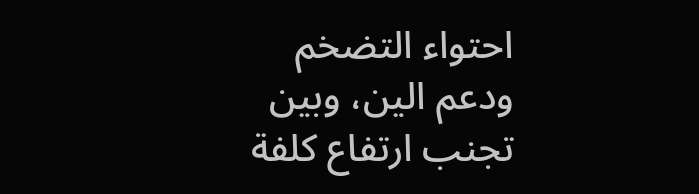احتواء التضخم ودعم الين، وبين تجنب ارتفاع كلفة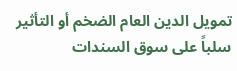تمويل الدين العام الضخم أو التأثير سلباً على سوق السندات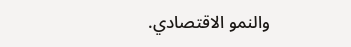والنمو الاقتصادي.